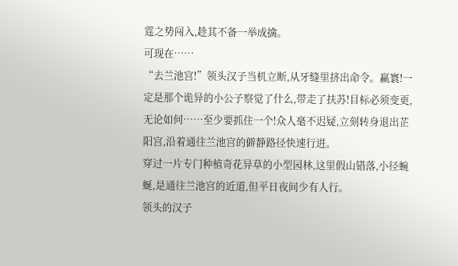霆之势闯入,趁其不备一举成擒。
可现在……
“去兰池宫!”领头汉子当机立断,从牙缝里挤出命令。赢寰!一定是那个诡异的小公子察觉了什么,带走了扶苏!目标必须变更,无论如何……至少要抓住一个!众人毫不迟疑,立刻转身退出芷阳宫,沿着通往兰池宫的僻静路径快速行进。
穿过一片专门种植奇花异草的小型园林,这里假山错落,小径蜿蜒,是通往兰池宫的近道,但平日夜间少有人行。
领头的汉子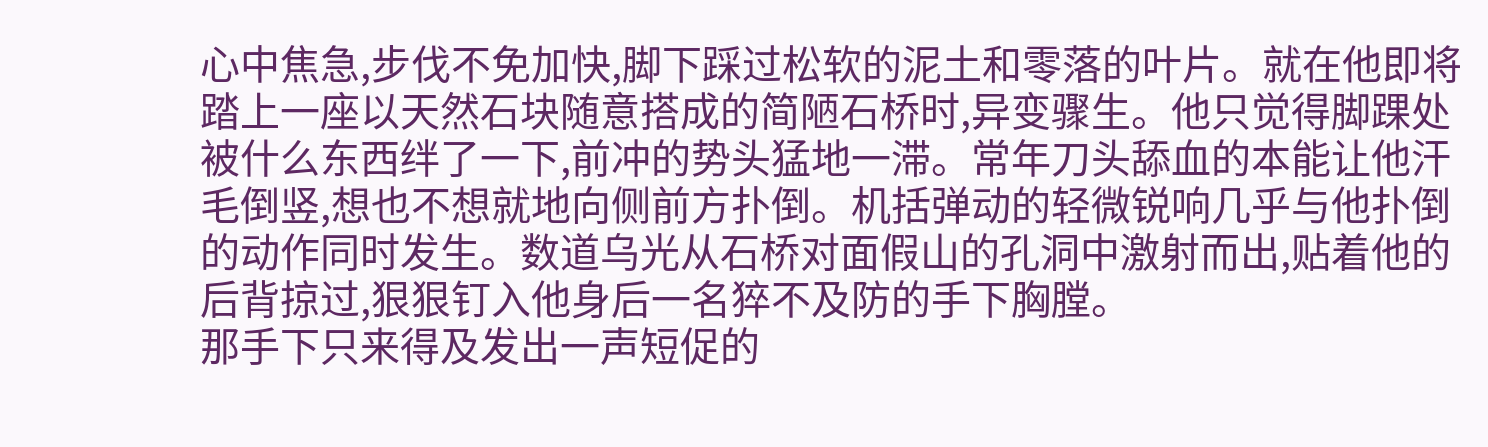心中焦急,步伐不免加快,脚下踩过松软的泥土和零落的叶片。就在他即将踏上一座以天然石块随意搭成的简陋石桥时,异变骤生。他只觉得脚踝处被什么东西绊了一下,前冲的势头猛地一滞。常年刀头舔血的本能让他汗毛倒竖,想也不想就地向侧前方扑倒。机括弹动的轻微锐响几乎与他扑倒的动作同时发生。数道乌光从石桥对面假山的孔洞中激射而出,贴着他的后背掠过,狠狠钉入他身后一名猝不及防的手下胸膛。
那手下只来得及发出一声短促的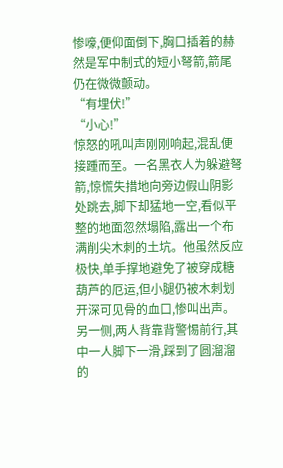惨嚎,便仰面倒下,胸口插着的赫然是军中制式的短小弩箭,箭尾仍在微微颤动。
“有埋伏!”
“小心!”
惊怒的吼叫声刚刚响起,混乱便接踵而至。一名黑衣人为躲避弩箭,惊慌失措地向旁边假山阴影处跳去,脚下却猛地一空,看似平整的地面忽然塌陷,露出一个布满削尖木刺的土坑。他虽然反应极快,单手撑地避免了被穿成糖葫芦的厄运,但小腿仍被木刺划开深可见骨的血口,惨叫出声。
另一侧,两人背靠背警惕前行,其中一人脚下一滑,踩到了圆溜溜的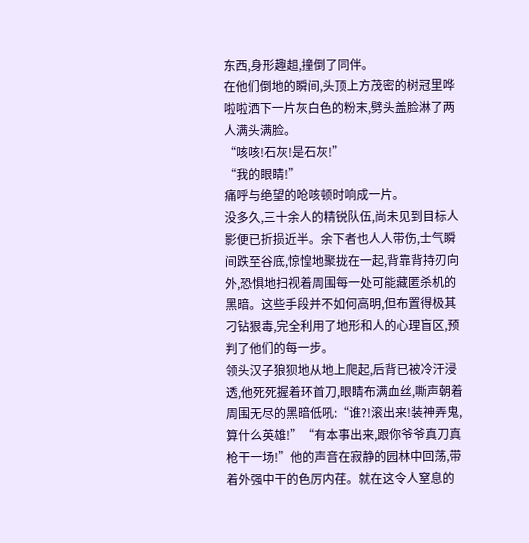东西,身形趣趄,撞倒了同伴。
在他们倒地的瞬间,头顶上方茂密的树冠里哗啦啦洒下一片灰白色的粉末,劈头盖脸淋了两人满头满脸。
“咳咳!石灰!是石灰!”
“我的眼睛!”
痛呼与绝望的呛咳顿时响成一片。
没多久,三十余人的精锐队伍,尚未见到目标人影便已折损近半。余下者也人人带伤,士气瞬间跌至谷底,惊惶地聚拢在一起,背靠背持刃向外,恐惧地扫视着周围每一处可能藏匿杀机的黑暗。这些手段并不如何高明,但布置得极其刁钻狠毒,完全利用了地形和人的心理盲区,预判了他们的每一步。
领头汉子狼狈地从地上爬起,后背已被冷汗浸透,他死死握着环首刀,眼睛布满血丝,嘶声朝着周围无尽的黑暗低吼:“谁?!滚出来!装神弄鬼,算什么英雄!”“有本事出来,跟你爷爷真刀真枪干一场!”他的声音在寂静的园林中回荡,带着外强中干的色厉内荏。就在这令人窒息的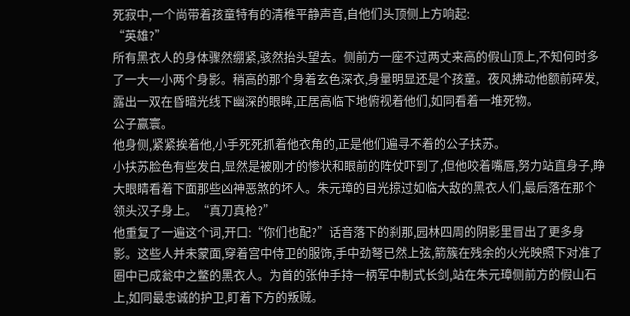死寂中,一个尚带着孩童特有的清稚平静声音,自他们头顶侧上方响起:
“英雄?”
所有黑衣人的身体骤然绷紧,骇然抬头望去。侧前方一座不过两丈来高的假山顶上,不知何时多了一大一小两个身影。稍高的那个身着玄色深衣,身量明显还是个孩童。夜风拂动他额前碎发,露出一双在昏暗光线下幽深的眼眸,正居高临下地俯视着他们,如同看着一堆死物。
公子赢寰。
他身侧,紧紧挨着他,小手死死抓着他衣角的,正是他们遍寻不着的公子扶苏。
小扶苏脸色有些发白,显然是被刚才的惨状和眼前的阵仗吓到了,但他咬着嘴唇,努力站直身子,睁大眼睛看着下面那些凶神恶煞的坏人。朱元璋的目光掠过如临大敌的黑衣人们,最后落在那个领头汉子身上。“真刀真枪?”
他重复了一遍这个词,开口:“你们也配?”话音落下的刹那,园林四周的阴影里冒出了更多身影。这些人并未蒙面,穿着宫中侍卫的服饰,手中劲弩已然上弦,箭簇在残余的火光映照下对准了圈中已成瓮中之鳖的黑衣人。为首的张仲手持一柄军中制式长剑,站在朱元璋侧前方的假山石上,如同最忠诚的护卫,盯着下方的叛贼。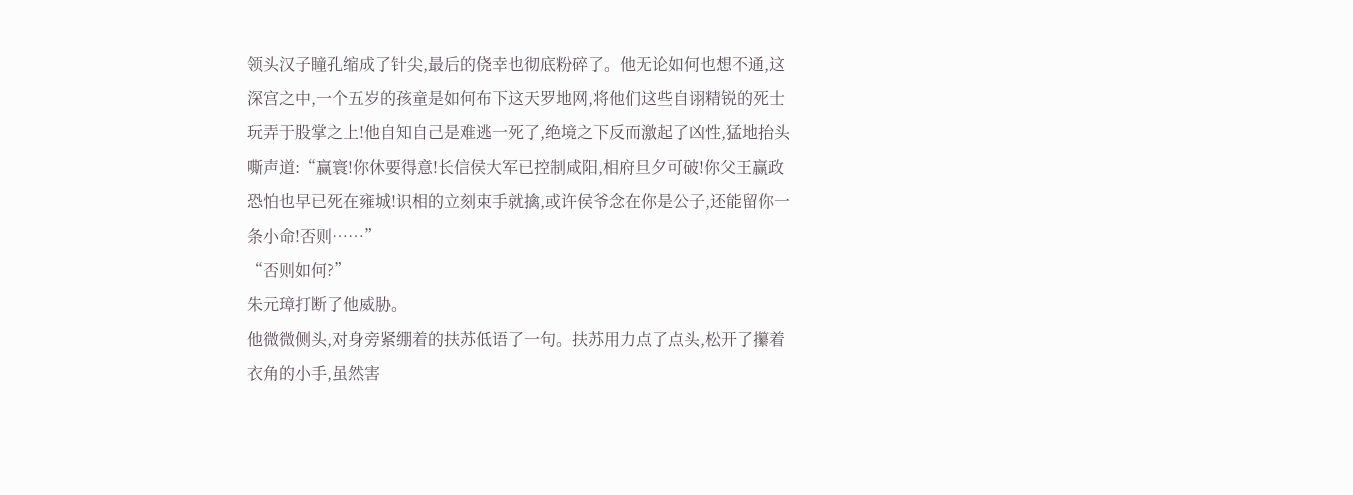领头汉子瞳孔缩成了针尖,最后的侥幸也彻底粉碎了。他无论如何也想不通,这深宫之中,一个五岁的孩童是如何布下这天罗地网,将他们这些自诩精锐的死士玩弄于股掌之上!他自知自己是难逃一死了,绝境之下反而激起了凶性,猛地抬头嘶声道:“赢寰!你休要得意!长信侯大军已控制咸阳,相府旦夕可破!你父王赢政恐怕也早已死在雍城!识相的立刻束手就擒,或许侯爷念在你是公子,还能留你一条小命!否则……”
“否则如何?”
朱元璋打断了他威胁。
他微微侧头,对身旁紧绷着的扶苏低语了一句。扶苏用力点了点头,松开了攥着衣角的小手,虽然害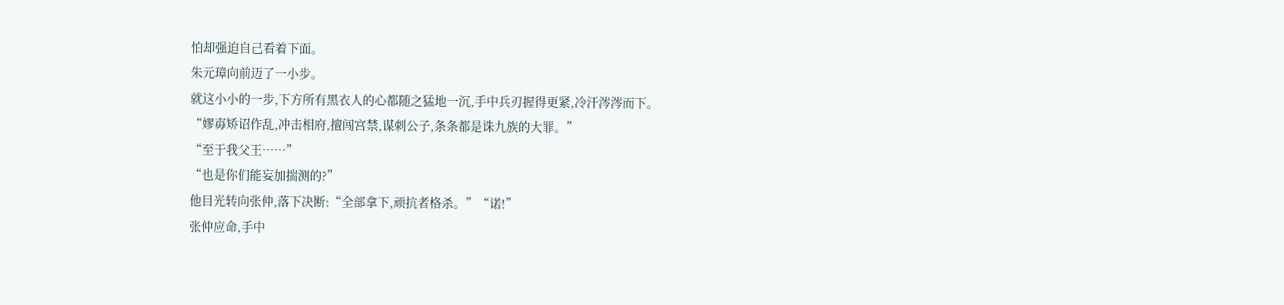怕却强迫自己看着下面。
朱元璋向前迈了一小步。
就这小小的一步,下方所有黑衣人的心都随之猛地一沉,手中兵刃握得更紧,冷汗涔涔而下。
“嫪毐矫诏作乱,冲击相府,擅闯宫禁,谋刺公子,条条都是诛九族的大罪。”
“至于我父王……”
“也是你们能妄加揣测的?”
他目光转向张仲,落下决断:“全部拿下,顽抗者格杀。”“诺!”
张仲应命,手中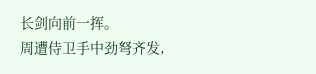长剑向前一挥。
周遭侍卫手中劲弩齐发,